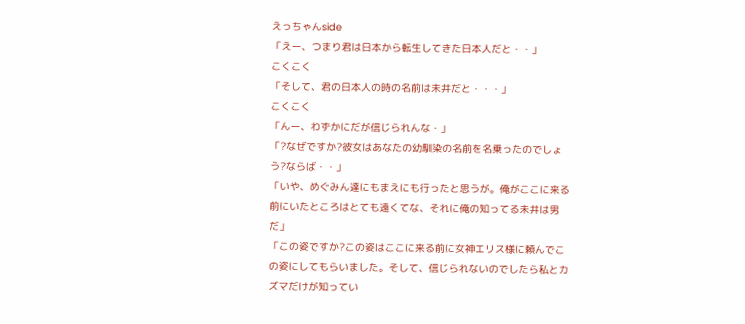えっちゃんside
「えー、つまり君は日本から転生してきた日本人だと・・」
こくこく
「そして、君の日本人の時の名前は未井だと・・・」
こくこく
「んー、わずかにだが信じられんな・」
「?なぜですか?彼女はあなたの幼馴染の名前を名乗ったのでしょう?ならば・・」
「いや、めぐみん達にもまえにも行ったと思うが。俺がここに来る前にいたところはとても遠くてな、それに俺の知ってる未井は男だ」
「この姿ですか?この姿はここに来る前に女神エリス様に頼んでこの姿にしてもらいました。そして、信じられないのでしたら私とカズマだけが知ってい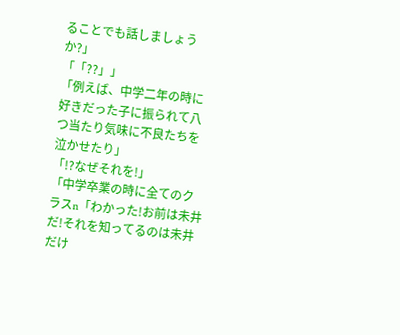ることでも話しましょうか?」
「「??」」
「例えば、中学二年の時に好きだった子に振られて八つ当たり気味に不良たちを泣かせたり」
「!?なぜそれを!」
「中学卒業の時に全てのクラスn「わかった!お前は未井だ!それを知ってるのは未井だけ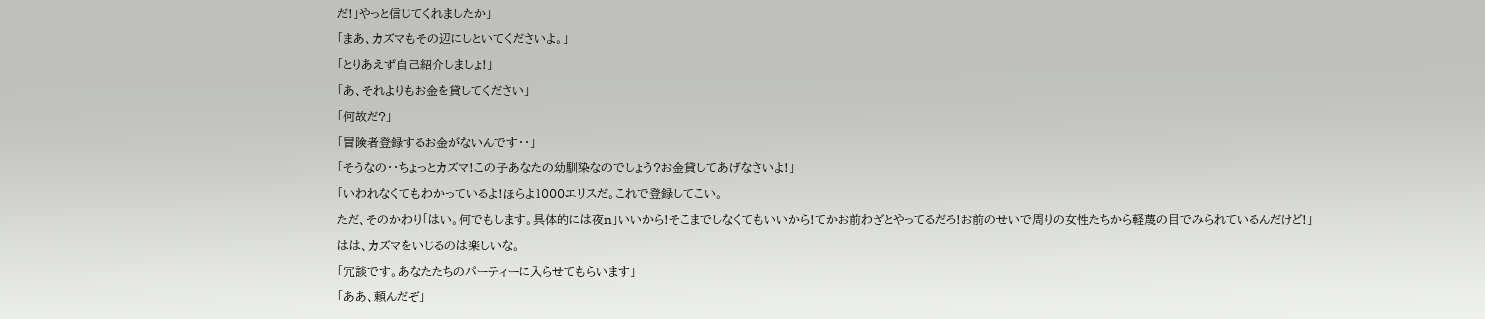だ!」やっと信じてくれましたか」
「まあ、カズマもその辺にしといてくださいよ。」
「とりあえず自己紹介しましょ!」
「あ、それよりもお金を貸してください」
「何故だ?」
「冒険者登録するお金がないんです・・」
「そうなの・・ちょっとカズマ!この子あなたの幼馴染なのでしょう?お金貸してあげなさいよ!」
「いわれなくてもわかっているよ!ほらよ1000エリスだ。これで登録してこい。
ただ、そのかわり「はい。何でもします。具体的には夜n」いいから!そこまでしなくてもいいから!てかお前わざとやってるだろ!お前のせいで周りの女性たちから軽蔑の目でみられているんだけど!」
はは、カズマをいじるのは楽しいな。
「冗談です。あなたたちのパーティーに入らせてもらいます」
「ああ、頼んだぞ」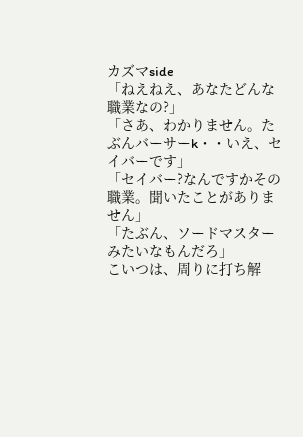カズマside
「ねえねえ、あなたどんな職業なの?」
「さあ、わかりません。たぶんバーサーk・・いえ、セイバーです」
「セイバー?なんですかその職業。聞いたことがありません」
「たぶん、ソードマスターみたいなもんだろ」
こいつは、周りに打ち解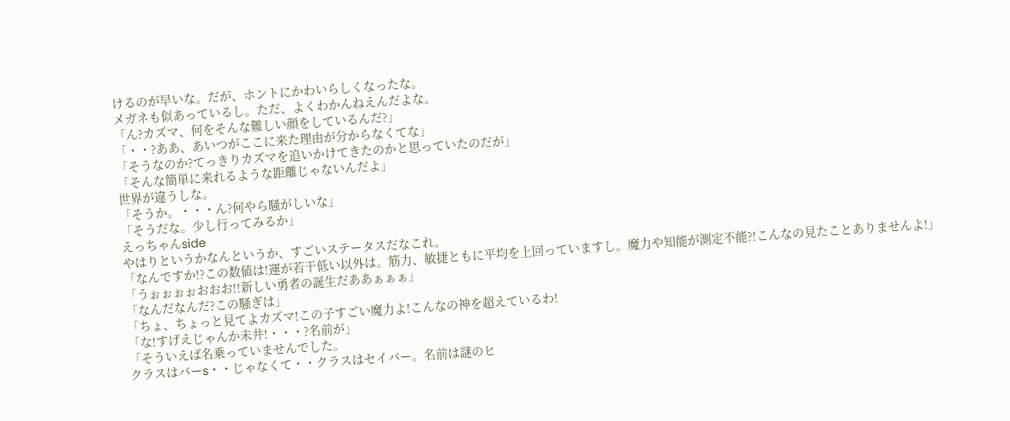けるのが早いな。だが、ホントにかわいらしくなったな。
メガネも似あっているし。ただ、よくわかんねえんだよな。
「ん?カズマ、何をそんな難しい顔をしているんだ?」
「・・?ああ、あいつがここに来た理由が分からなくてな」
「そうなのか?てっきりカズマを追いかけてきたのかと思っていたのだが」
「そんな簡単に来れるような距離じゃないんだよ」
世界が違うしな。
「そうか。・・・ん?何やら騒がしいな」
「そうだな。少し行ってみるか」
えっちゃんside
やはりというかなんというか、すごいステータスだなこれ。
「なんですか!?この数値は!運が若干低い以外は。筋力、敏捷ともに平均を上回っていますし。魔力や知能が測定不能?!こんなの見たことありませんよ!」
「うぉぉぉぉおおお!!新しい勇者の誕生だああぁぁぁ」
「なんだなんだ?この騒ぎは」
「ちょ、ちょっと見てよカズマ!この子すごい魔力よ!こんなの神を超えているわ!
「な!すげえじゃんか未井!・・・?名前が」
「そういえば名乗っていませんでした。
クラスはバーs・・じゃなくて・・クラスはセイバー。名前は謎のヒ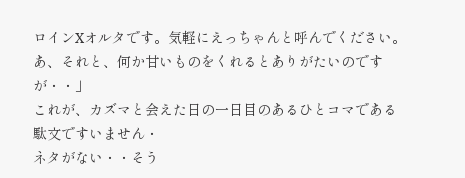ロインXオルタです。気軽にえっちゃんと呼んでください。
あ、それと、何か甘いものをくれるとありがたいのですが・・」
これが、カズマと会えた日の一日目のあるひとコマである
駄文ですいません・
ネタがない・・そう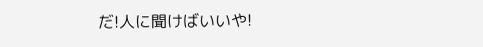だ!人に聞けばいいや!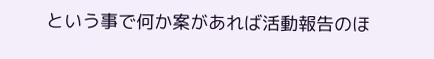という事で何か案があれば活動報告のほ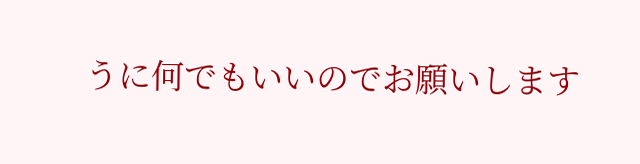うに何でもいいのでお願いします